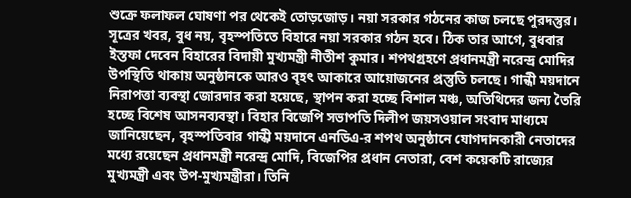শুক্রে ফলাফল ঘোষণা পর থেকেই তোড়জোড়। নয়া সরকার গঠনের কাজ চলছে পুরদস্তুর। সূত্রের খবর, বুধ নয়, বৃহস্পতিতে বিহারে নয়া সরকার গঠন হবে। ঠিক তার আগে, বুধবার ইস্তফা দেবেন বিহারের বিদায়ী মুখ্যমন্ত্রী নীতীশ কুমার। শপথগ্রহণে প্রধানমন্ত্রী নরেন্দ্র মোদির উপস্থিতি থাকায় অনুষ্ঠানকে আরও বৃহৎ আকারে আয়োজনের প্রস্তুতি চলছে। গান্ধী ময়দানে নিরাপত্তা ব্যবস্থা জোরদার করা হয়েছে, স্থাপন করা হচ্ছে বিশাল মঞ্চ, অতিথিদের জন্য তৈরি হচ্ছে বিশেষ আসনব্যবস্থা। বিহার বিজেপি সভাপতি দিলীপ জয়সওয়াল সংবাদ মাধ্যমে জানিয়েছেন, বৃহস্পতিবার গান্ধী ময়দানে এনডিএ-র শপথ অনুষ্ঠানে যোগদানকারী নেতাদের মধ্যে রয়েছেন প্রধানমন্ত্রী নরেন্দ্র মোদি, বিজেপির প্রধান নেতারা, বেশ কয়েকটি রাজ্যের মুখ্যমন্ত্রী এবং উপ-মুখ্যমন্ত্রীরা। তিনি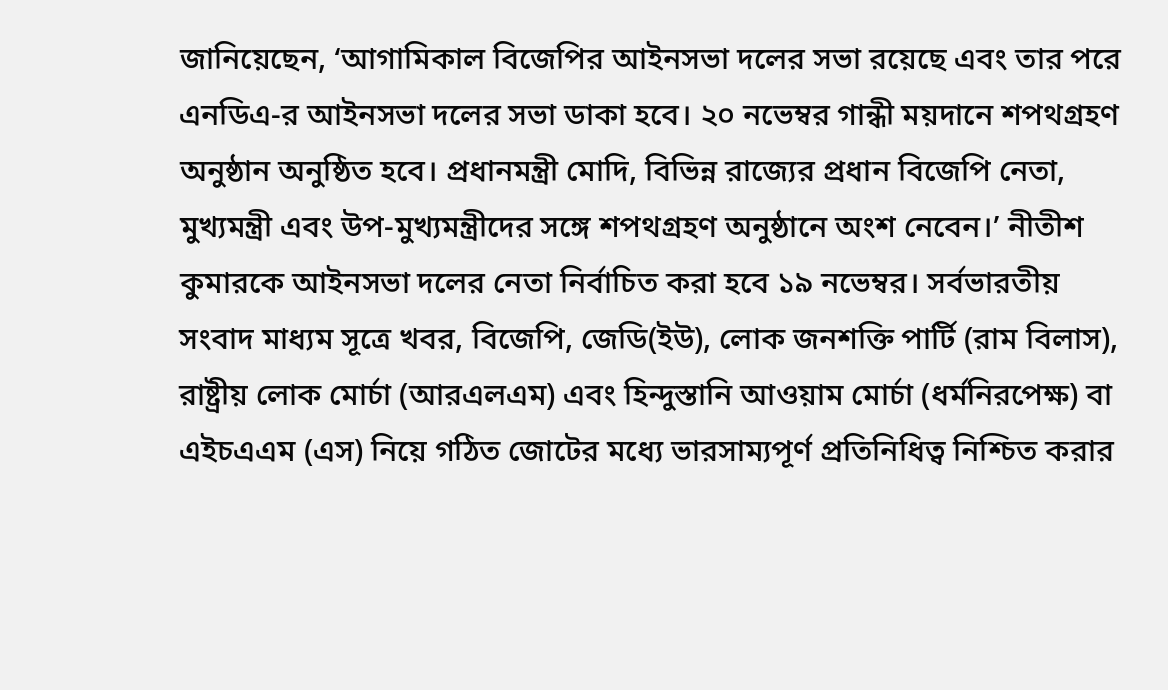জানিয়েছেন, ‘আগামিকাল বিজেপির আইনসভা দলের সভা রয়েছে এবং তার পরে এনডিএ-র আইনসভা দলের সভা ডাকা হবে। ২০ নভেম্বর গান্ধী ময়দানে শপথগ্রহণ অনুষ্ঠান অনুষ্ঠিত হবে। প্রধানমন্ত্রী মোদি, বিভিন্ন রাজ্যের প্রধান বিজেপি নেতা, মুখ্যমন্ত্রী এবং উপ-মুখ্যমন্ত্রীদের সঙ্গে শপথগ্রহণ অনুষ্ঠানে অংশ নেবেন।’ নীতীশ কুমারকে আইনসভা দলের নেতা নির্বাচিত করা হবে ১৯ নভেম্বর। সর্বভারতীয় সংবাদ মাধ্যম সূত্রে খবর, বিজেপি, জেডি(ইউ), লোক জনশক্তি পার্টি (রাম বিলাস), রাষ্ট্রীয় লোক মোর্চা (আরএলএম) এবং হিন্দুস্তানি আওয়াম মোর্চা (ধর্মনিরপেক্ষ) বা এইচএএম (এস) নিয়ে গঠিত জোটের মধ্যে ভারসাম্যপূর্ণ প্রতিনিধিত্ব নিশ্চিত করার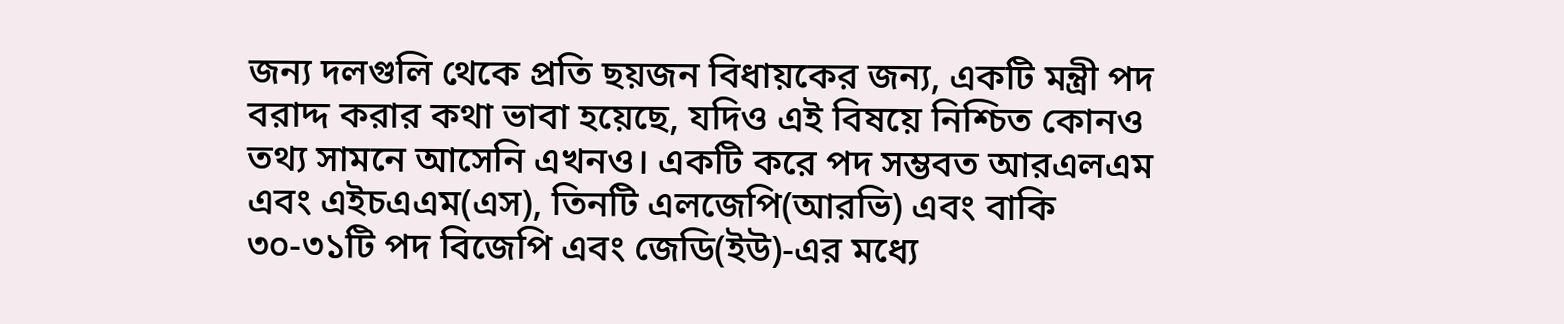জন্য দলগুলি থেকে প্রতি ছয়জন বিধায়কের জন্য, একটি মন্ত্রী পদ বরাদ্দ করার কথা ভাবা হয়েছে, যদিও এই বিষয়ে নিশ্চিত কোনও তথ্য সামনে আসেনি এখনও। একটি করে পদ সম্ভবত আরএলএম এবং এইচএএম(এস), তিনটি এলজেপি(আরভি) এবং বাকি ৩০-৩১টি পদ বিজেপি এবং জেডি(ইউ)-এর মধ্যে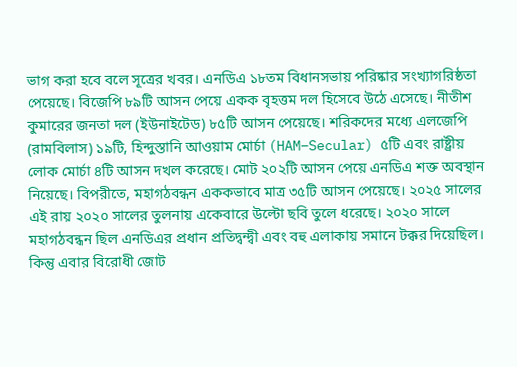ভাগ করা হবে বলে সূত্রের খবর। এনডিএ ১৮তম বিধানসভায় পরিষ্কার সংখ্যাগরিষ্ঠতা পেয়েছে। বিজেপি ৮৯টি আসন পেয়ে একক বৃহত্তম দল হিসেবে উঠে এসেছে। নীতীশ কুমারের জনতা দল (ইউনাইটেড) ৮৫টি আসন পেয়েছে। শরিকদের মধ্যে এলজেপি (রামবিলাস) ১৯টি, হিন্দুস্তানি আওয়াম মোর্চা (HAM–Secular) ৫টি এবং রাষ্ট্রীয় লোক মোর্চা ৪টি আসন দখল করেছে। মোট ২০২টি আসন পেয়ে এনডিএ শক্ত অবস্থান নিয়েছে। বিপরীতে, মহাগঠবন্ধন এককভাবে মাত্র ৩৫টি আসন পেয়েছে। ২০২৫ সালের এই রায় ২০২০ সালের তুলনায় একেবারে উল্টো ছবি তুলে ধরেছে। ২০২০ সালে মহাগঠবন্ধন ছিল এনডিএর প্রধান প্রতিদ্বন্দ্বী এবং বহু এলাকায় সমানে টক্কর দিয়েছিল। কিন্তু এবার বিরোধী জোট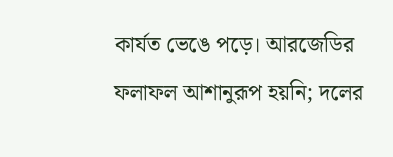কার্যত ভেঙে পড়ে। আরজেডির ফলাফল আশানুরূপ হয়নি; দলের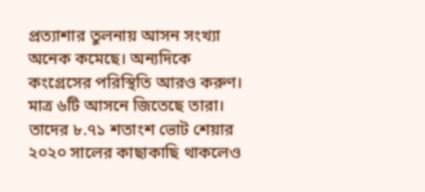প্রত্যাশার তুলনায় আসন সংখ্যা অনেক কমেছে। অন্যদিকে কংগ্রেসের পরিস্থিতি আরও করুণ। মাত্র ৬টি আসনে জিতেছে তারা। তাদের ৮.৭১ শতাংশ ভোট শেয়ার ২০২০ সালের কাছাকাছি থাকলেও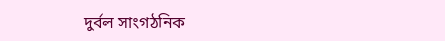দুর্বল সাংগঠনিক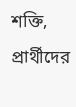শক্তি, প্রার্থীদের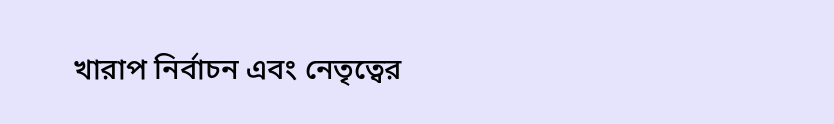খারাপ নির্বাচন এবং নেতৃত্বের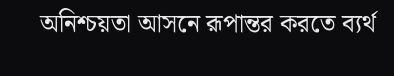অনিশ্চয়তা আসনে রূপান্তর করতে ব্যর্থ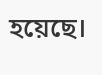হয়েছে।